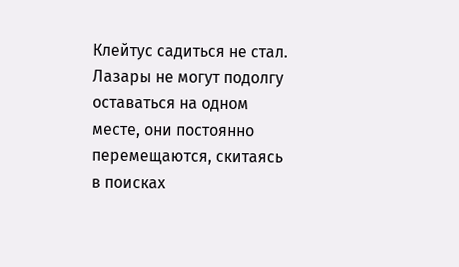Клейтус садиться не стал. Лазары не могут подолгу оставаться на одном месте, они постоянно перемещаются, скитаясь в поисках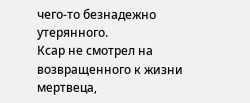чего-то безнадежно утерянного.
Ксар не смотрел на возвращенного к жизни мертвеца,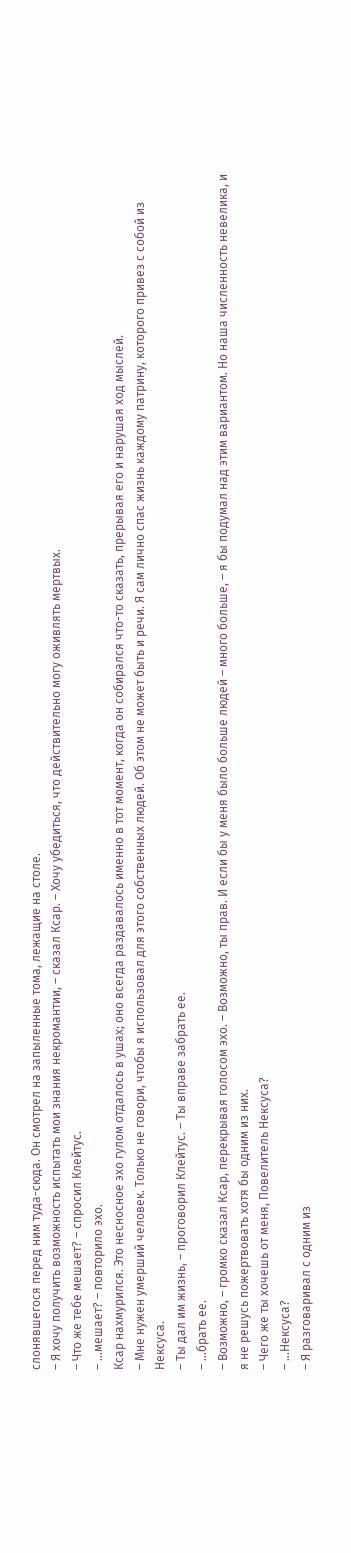слонявшегося перед ним туда-сюда. Он смотрел на запыленные тома, лежащие на столе.
– Я хочу получить возможность испытать мои знания некромантии, – сказал Ксар. – Хочу убедиться, что действительно могу оживлять мертвых.
– Что же тебе мешает? – спросил Клейтус.
– …мешает? – повторило эхо.
Ксар нахмурился. Это несносное эхо гулом отдалось в ушах; оно всегда раздавалось именно в тот момент, когда он собирался что-то сказать, прерывая его и нарушая ход мыслей.
– Мне нужен умерший человек. Только не говори, чтобы я использовал для этого собственных людей. Об этом не может быть и речи. Я сам лично спас жизнь каждому патрину, которого привез с собой из Нексуса.
– Ты дал им жизнь, – проговорил Клейтус. – Ты вправе забрать ее.
– …брать ее.
– Возможно, – громко сказал Ксар, перекрывая голосом эхо. – Возможно, ты прав. И если бы у меня было больше людей – много больше, – я бы подумал над этим вариантом. Но наша численность невелика, и я не решусь пожертвовать хотя бы одним из них.
– Чего же ты хочешь от меня, Повелитель Нексуса?
– …Нексуса?
– Я разговаривал с одним из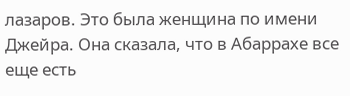лазаров. Это была женщина по имени Джейра. Она сказала, что в Абаррахе все еще есть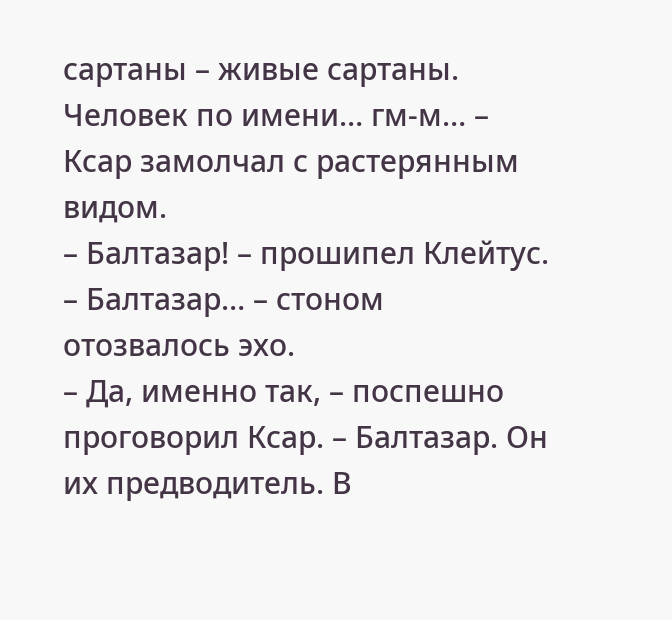сартаны – живые сартаны. Человек по имени… гм-м… – Ксар замолчал с растерянным видом.
– Балтазар! – прошипел Клейтус.
– Балтазар… – стоном отозвалось эхо.
– Да, именно так, – поспешно проговорил Ксар. – Балтазар. Он их предводитель. В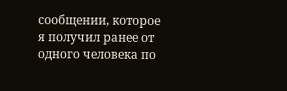сообщении, которое я получил ранее от одного человека по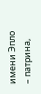имени Эпло – патрина,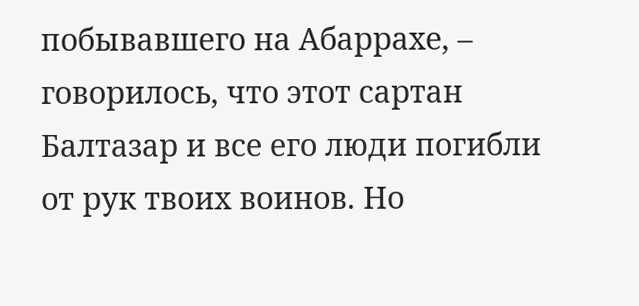побывавшего на Абаррахе, – говорилось, что этот сартан Балтазар и все его люди погибли от рук твоих воинов. Но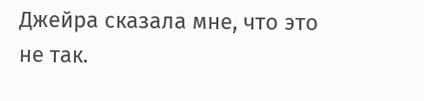Джейра сказала мне, что это не так.